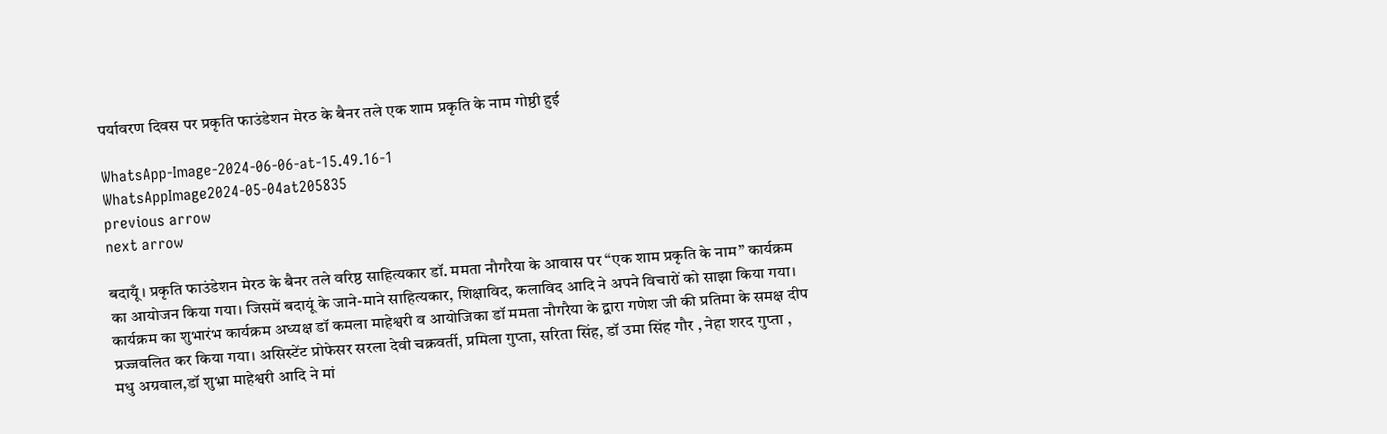पर्यावरण दिवस पर प्रकृति फाउंडेशन मेरठ के बैनर तले एक शाम प्रकृति के नाम गोष्ठी हुई

WhatsApp-Image-2024-06-06-at-15.49.16-1
WhatsAppImage2024-05-04at205835
previous arrow
next arrow

बदायूँ। प्रकृति फाउंडेशन मेरठ के बैनर तले वरिष्ठ साहित्यकार डॉ. ममता नौगरैया के आवास पर “एक शाम प्रकृति के नाम” कार्यक्रम का आयोजन किया गया। जिसमें बदायूं के जाने-माने साहित्यकार, शिक्षाविद, कलाविद आदि ने अपने विचारों को साझा किया गया। कार्यक्रम का शुभारंभ कार्यक्रम अध्यक्ष डॉ कमला माहेश्वरी व आयोजिका डॉ ममता नौगरैया के द्वारा गणेश जी की प्रतिमा के समक्ष दीप प्रज्जवलित कर किया गया। असिस्टेंट प्रोफेसर सरला देवी चक्रवर्ती, प्रमिला गुप्ता, सरिता सिंह, डॉ उमा सिंह गौर , नेहा शरद गुप्ता , मधु अग्रवाल,डॉ शुभ्रा माहेश्वरी आदि ने मां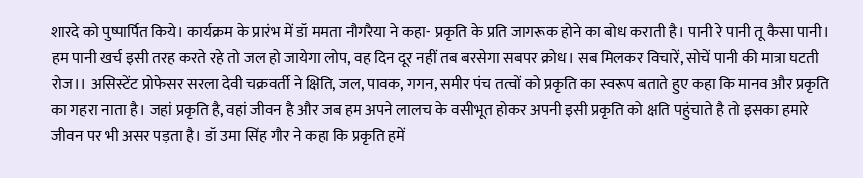शारदे को पुष्पार्पित किये। कार्यक्रम के प्रारंभ में डॉ ममता नौगरैया ने कहा- प्रकृति के प्रति जागरूक होने का बोध कराती है। पानी रे पानी तू कैसा पानी। हम पानी खर्च इसी तरह करते रहे तो जल हो जायेगा लोप, वह दिन दूर नहीं तब बरसेगा सबपर क्रोध। सब मिलकर विचारें, सोचें पानी की मात्रा घटती रोज।। असिस्टेंट प्रोफेसर सरला देवी चक्रवर्ती ने क्षिति, जल, पावक, गगन, समीर पंच तत्वों को प्रकृति का स्वरूप बताते हुए कहा कि मानव और प्रकृति का गहरा नाता है। जहां प्रकृति है, वहां जीवन है और जब हम अपने लालच के वसीभूत होकर अपनी इसी प्रकृति को क्षति पहुंचाते है तो इसका हमारे जीवन पर भी असर पड़ता है। डॉ उमा सिंह गौर ने कहा कि प्रकृति हमें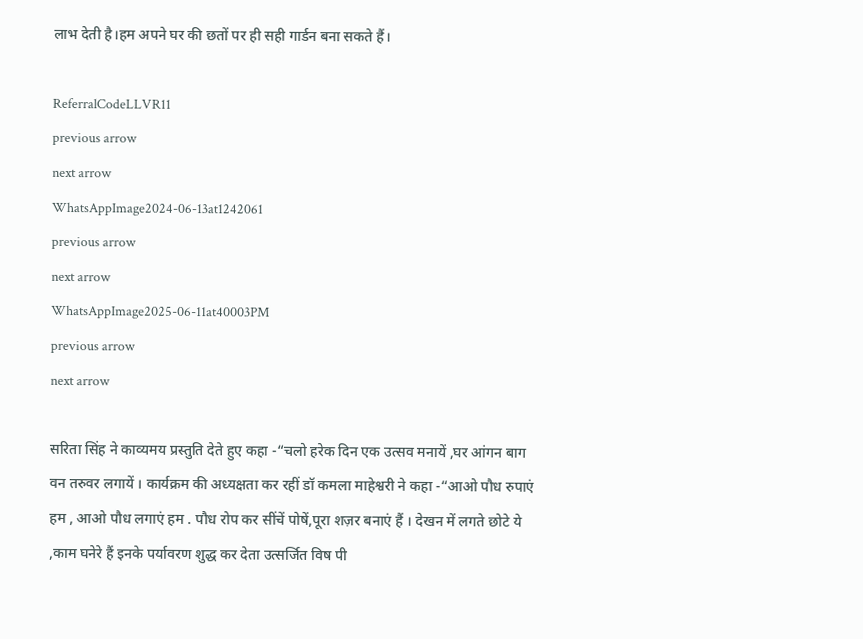लाभ देती है।हम अपने घर की छतों पर ही सही गार्डन बना सकते हैं।

ReferralCodeLLVR11
previous arrow
next arrow
WhatsAppImage2024-06-13at1242061
previous arrow
next arrow
WhatsAppImage2025-06-11at40003PM
previous arrow
next arrow

सरिता सिंह ने काव्यमय प्रस्तुति देते हुए कहा -“चलो हरेक दिन एक उत्सव मनायें ,घर आंगन बाग वन तरुवर लगायें । कार्यक्रम की अध्यक्षता कर रहीं डॉ कमला माहेश्वरी ने कहा -“आओ पौध रुपाएं हम , आओ पौध लगाएं हम . पौध रोप कर सींचें पोषें,पूरा शज़र बनाएं हैं । देखन में लगते छोटे ये ,काम घनेरे हैं इनके पर्यावरण शुद्ध कर देता उत्सर्जित विष पी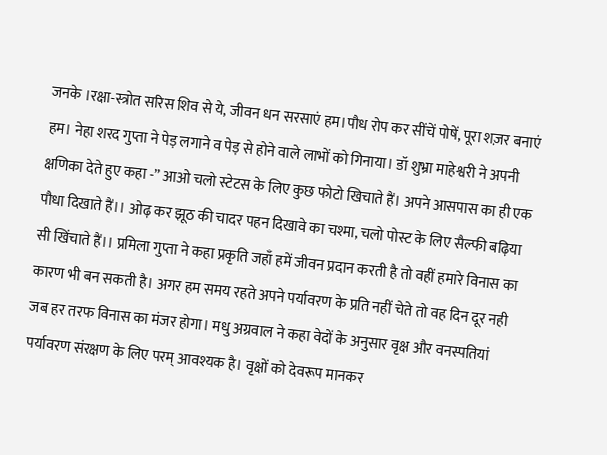जनके ।रक्षा-स्त्रोत सरिस शिव से ये, जीवन धन सरसाएं हम।पौध रोप कर सींचें पोषें, पूरा शज़र बनाएं हम। नेहा शरद गुप्ता ने पेड़ लगाने व पेड़ से होने वाले लाभों को गिनाया। डॉ शुभ्रा माहेश्वरी ने अपनी क्षणिका देते हुए कहा -” आओ चलो स्टेटस के लिए कुछ फोटो खिचाते हैं। अपने आसपास का ही एक पौधा दिखाते हैं।। ओढ़ कर झूठ की चादर पहन दिखावे का चश्मा, चलो पोस्ट के लिए सैल्फी बढ़िया सी खिंचाते हैं।। प्रमिला गुप्ता ने कहा प्रकृति जहाँ हमें जीवन प्रदान करती है तो वहीं हमारे विनास का कारण भी बन सकती है। अगर हम समय रहते अपने पर्यावरण के प्रति नहीं चेते तो वह दिन दूर नही जब हर तरफ विनास का मंजर होगा। मधु अग्रवाल ने कहा वेदों के अनुसार वृक्ष और वनस्पतियां पर्यावरण संरक्षण के लिए परम् आवश्यक है। वृक्षों को देवरूप मानकर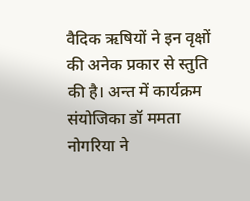वैदिक ऋषियों ने इन वृक्षों की अनेक प्रकार से स्तुति की है। अन्त में कार्यक्रम संयोजिका डॉ ममता नोगरिया ने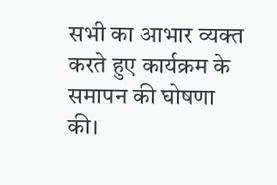सभी का आभार व्यक्त करते हुए कार्यक्रम के समापन की घोषणा की।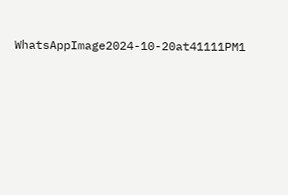WhatsAppImage2024-10-20at41111PM1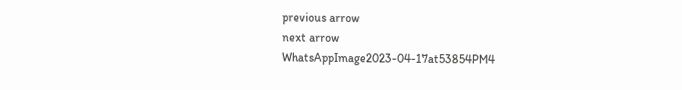previous arrow
next arrow
WhatsAppImage2023-04-17at53854PM4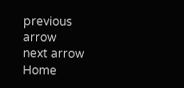previous arrow
next arrow
Home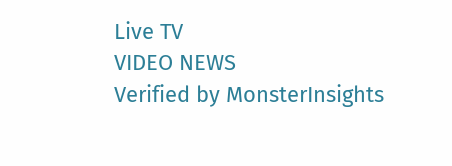Live TV
VIDEO NEWS
Verified by MonsterInsights